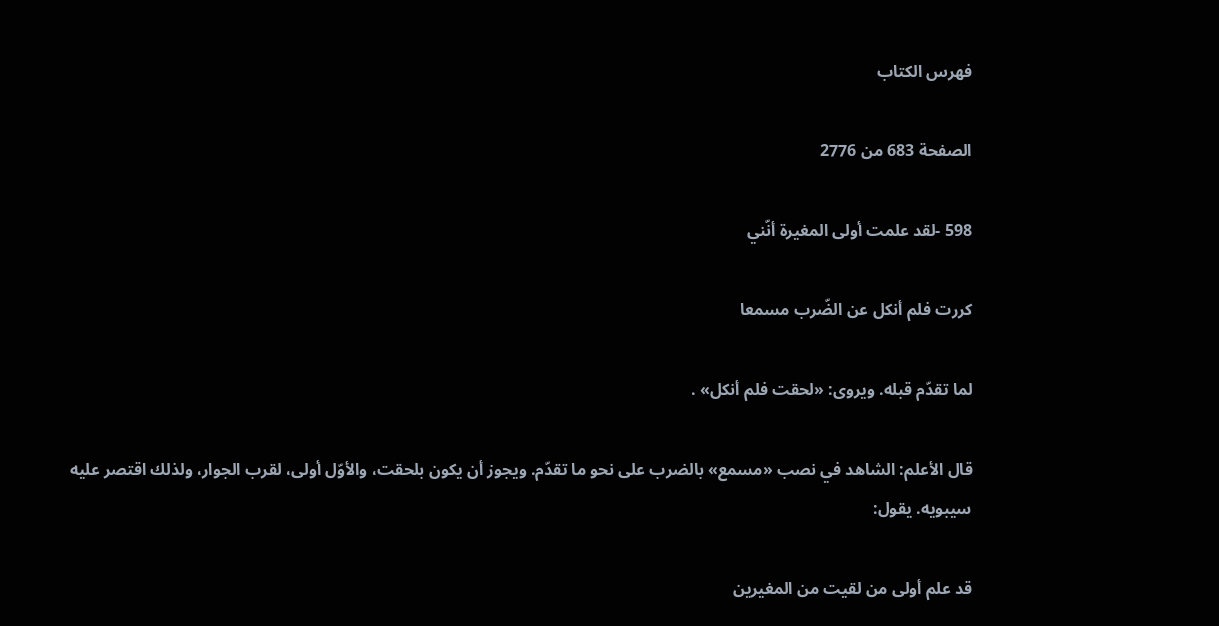فهرس الكتاب

الصفحة 683 من 2776

598 -لقد علمت أولى المغيرة أنّني

كررت فلم أنكل عن الضّرب مسمعا

لما تقدّم قبله. ويروى: «لحقت فلم أنكل» .

قال الأعلم: الشاهد في نصب «مسمع» بالضرب على نحو ما تقدّم. ويجوز أن يكون بلحقت، والأوّل أولى، لقرب الجوار، ولذلك اقتصر عليه سيبويه. يقول:

قد علم أولى من لقيت من المغيرين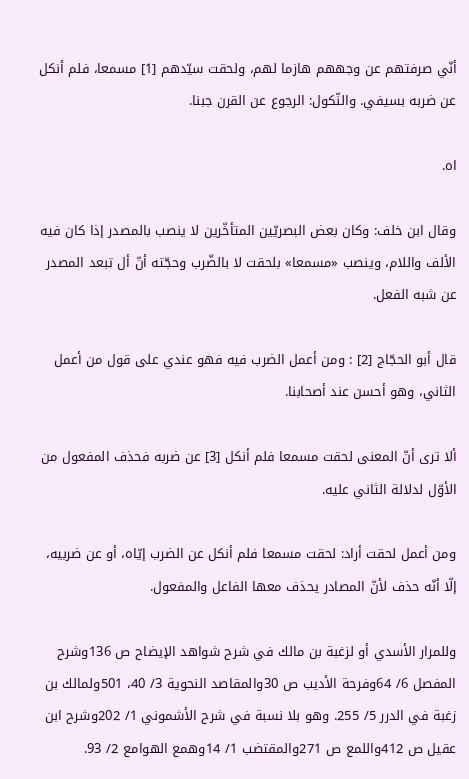أنّي صرفتهم عن وجههم هازما لهم، ولحقت سيّدهم [1] مسمعا، فلم أنكل عن ضربه بسيفي. والنّكول: الرجوع عن القرن جبنا.

اه.

وقال ابن خلف: وكان بعض البصريّين المتأخّرين لا ينصب بالمصدر إذا كان فيه الألف واللام، وينصب «مسمعا» بلحقت لا بالضّرب وحجّته أنّ أل تبعد المصدر عن شبه الفعل.

قال أبو الحجّاج [2] : ومن أعمل الضرب فيه فهو عندي على قول من أعمل الثاني، وهو أحسن عند أصحابنا.

ألا ترى أنّ المعنى لحقت مسمعا فلم أنكل [3] عن ضربه فحذف المفعول من الأوّل لدلالة الثاني عليه.

ومن أعمل لحقت أراد: لحقت مسمعا فلم أنكل عن الضرب إيّاه، أو عن ضربيه، إلّا أنّه حذف لأنّ المصادر يحذف معها الفاعل والمفعول.

وللمرار الأسدي أو لزغبة بن مالك في شرح شواهد الإيضاح ص 136وشرح المفصل 6/ 64وفرحة الأديب ص 30والمقاصد النحوية 3/ 40، 501ولمالك بن زغبة في الدرر 5/ 255. وهو بلا نسبة في شرح الأشموني 1/ 202وشرح ابن عقيل ص 412واللمع ص 271والمقتضب 1/ 14وهمع الهوامع 2/ 93.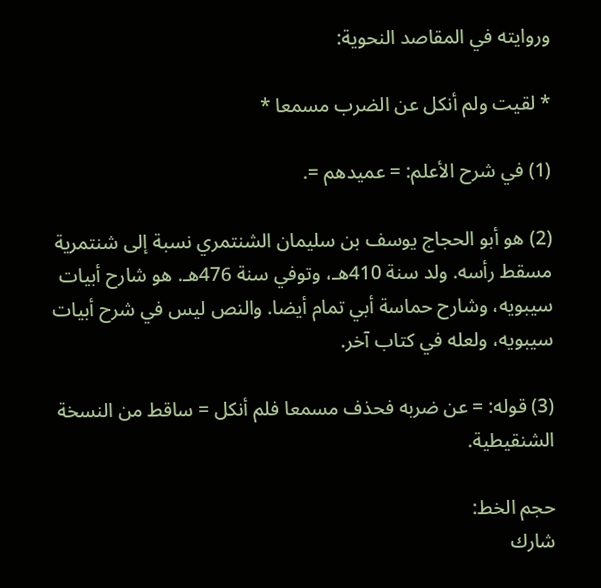وروايته في المقاصد النحوية:

* لقيت ولم أنكل عن الضرب مسمعا *

(1) في شرح الأعلم: = عميدهم =.

(2) هو أبو الحجاج يوسف بن سليمان الشنتمري نسبة إلى شنتمرية مسقط رأسه. ولد سنة 410هـ، وتوفي سنة 476هـ. هو شارح أبيات سيبويه، وشارح حماسة أبي تمام أيضا. والنص ليس في شرح أبيات سيبويه، ولعله في كتاب آخر.

(3) قوله: = عن ضربه فحذف مسمعا فلم أنكل = ساقط من النسخة الشنقيطية.

حجم الخط:
شارك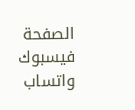الصفحة
فيسبوك واتساب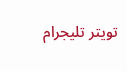تويتر تليجرام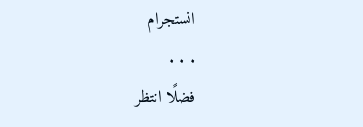انستجرام
. . .
فضلًا انتظر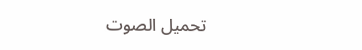تحميل الصوت